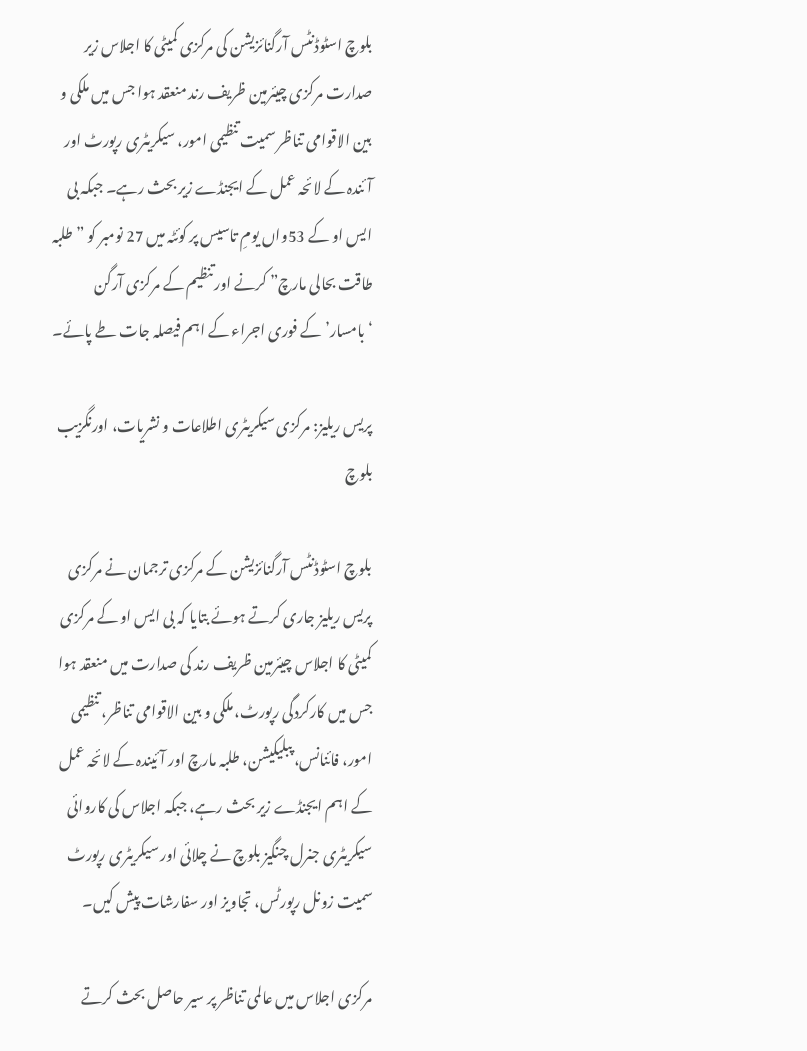بلوچ اسٹوڈنٹس آرگنائزیشن کی مرکزی کمیٹی کا اجلاس زیر صدارت مرکزی چیئرمین ظریف رند منعقد ہوا جس میں ملکی و بین الاقوامی تناظر سمیت تنظیمی امور، سیکریٹری رپورٹ اور آئندہ کے لائحہ عمل کے ایجنڈے زیر بحث رہے۔ جبکہ بی ایس او کے 53واں یومِ تاسیس پر کوئٹہ میں 27 نومبر کو ”طلبہ طاقت بحالی مارچ” کرنے اور تنظیم کے مرکزی آرگن ‘بامسار’ کے فوری اجراء کے اہم فیصلہ جات طے پائے۔

پریس ریلیز: مرکزی سیکریٹری اطلاعات و نشریات، اورنگزیب بلوچ

بلوچ اسٹوڈنٹس آرگنائزیشن کے مرکزی ترجمان نے مرکزی پریس ریلیز جاری کرتے ہوئے بتایا کہ بی ایس او کے مرکزی کمیٹی کا اجلاس چیئرمین ظریف رند کی صدارت میں منعقد ہوا جس میں کارکردگی رپورٹ، ملکی و بین الاقوامی تناظر، تنظیمی امور، فائنانس، پبلیکیشن، طلبہ مارچ اور آئیندہ کے لائحہ عمل کے اہم ایجنڈے زیر بحث رہے، جبکہ اجلاس کی کاروائی سیکریٹری جنرل چنگیز بلوچ نے چلائی اور سیکریٹری رپورٹ سمیت زونل رپورٹس، تجاویز اور سفارشات پیش کیں۔

مرکزی اجلاس میں عالمی تناظر پر سیر حاصل بحث کرتے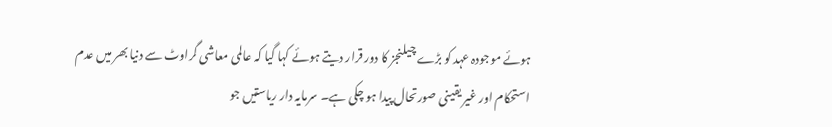ہوئے موجودہ عہد کو بڑے چیلنجز کا دور قرار دیتے ہوئے کہا گیا کہ عالمی معاشی گراوٹ سے دنیا بھر میں عدم استحکام اور غیر یقینی صورتحال پیدا ہو چکی ہے۔ سرمایہ دار ریاستیں جو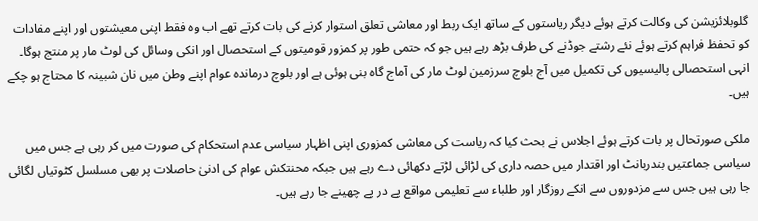گلوبلائزیشن کی وکالت کرتے ہوئے دیگر ریاستوں کے ساتھ ایک ربط اور معاشی تعلق استوار کرنے کی بات کرتے تھے اب وہ فقط اپنی معیشتوں اور اپنے مفادات کو تحفظ فراہم کرتے ہوئے نئے رشتے جوڈنے کی طرف بڑھ رہے ہیں جو کہ حتمی طور پر کمزور قومیتوں کے استحصال اور انکی وسائل کی لوٹ مار پر منتج ہوگا۔ انہی استحصالی پالیسیوں کی تکمیل میں آج بلوچ سرزمین لوٹ مار کی آماج گاہ بنی ہوئی ہے اور بلوچ درماندہ عوام اپنے وطن میں نان شبینہ کا محتاج ہو چکے ہیں۔

ملکی صورتحال پر بات کرتے ہوئے اجلاس نے بحث کیا کہ ریاست کی معاشی کمزوری اپنی اظہار سیاسی عدم استحکام کی صورت میں کر رہی ہے جس میں سیاسی جماعتیں بندربانٹ اور اقتدار میں حصہ داری کی لڑائی لڑتے دکھائی دے رہے ہیں جبکہ محنتکش عوام کی ادنیٰ حاصلات پر بھی مسلسل کٹوتیاں لگائی جا رہی ہیں جس سے مزدوروں سے انکے روزگار اور طلباء سے تعلیمی مواقع پے در پے چھینے جا رہے ہیں۔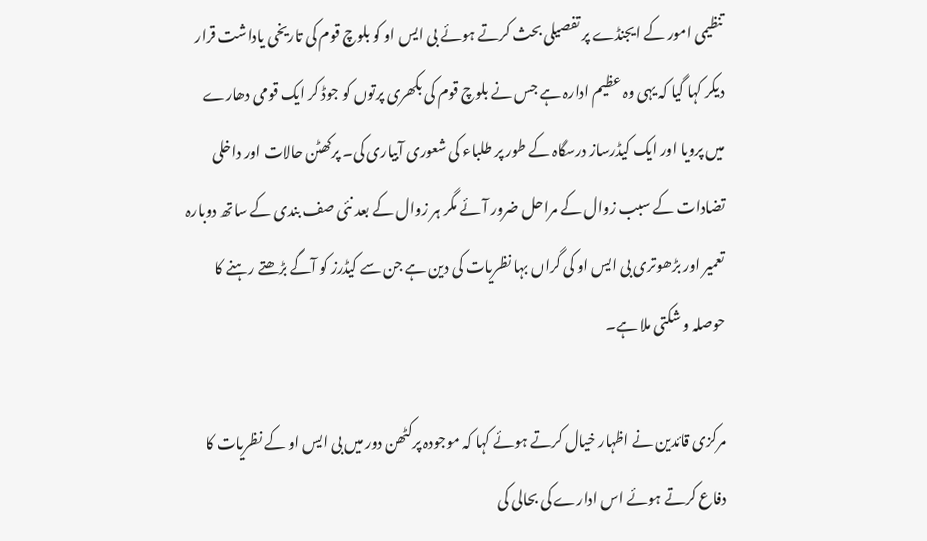تنظیمی امور کے ایجنڈے پر تفصیلی بحث کرتے ہوئے بی ایس او کو بلوچ قوم کی تاریخی یاداشت قرار دیکر کہا گیا کہ یہی وہ عظیم ادارہ ہے جس نے بلوچ قوم کی بکھری پرتوں کو جوڈ کر ایک قومی دھارے میں پرویا اور ایک کیڈرساز درسگاہ کے طور پر طلباء کی شعوری آبیاری کی۔ پرکھٹن حالات اور داخلی تضادات کے سبب زوال کے مراحل ضرور آئے مگر ہر زوال کے بعد نئی صف بندی کے ساتھ دوبارہ تعمیر اور بڑھوتری بی ایس او کی گراں بہا نظریات کی دین ہے جن سے کیڈرز کو آگے بڑھتے رہنے کا حوصلہ و شکتی ملا ہے۔

مرکزی قائدین نے اظہار خیال کرتے ہوئے کہا کہ موجودہ پرکٹھن دور میں بی ایس او کے نظریات کا دفاع کرتے ہوئے اس ادارے کی بحالی کی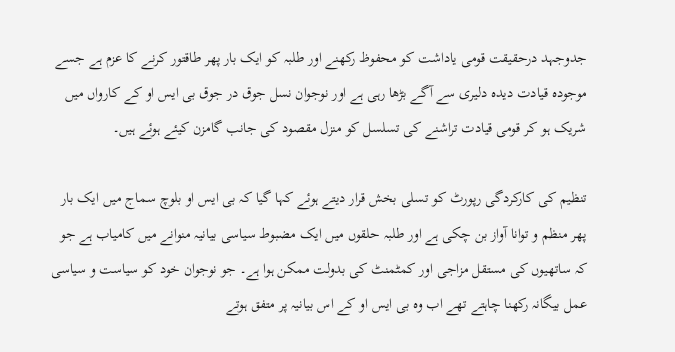جدوجہد درحقیقت قومی یاداشت کو محفوظ رکھنے اور طلبہ کو ایک بار پھر طاقتور کرنے کا عزم ہے جسے موجودہ قیادت دیدہ دلیری سے آگے بڑھا رہی ہے اور نوجوان نسل جوق در جوق بی ایس او کے کارواں میں شریک ہو کر قومی قیادت تراشنے کی تسلسل کو منزل مقصود کی جانب گامزن کیئے ہوئے ہیں۔

تنظیم کی کارکردگی رپورٹ کو تسلی بخش قرار دیتے ہوئے کہا گیا کہ بی ایس او بلوچ سماج میں ایک بار پھر منظم و توانا آواز بن چکی ہے اور طلبہ حلقوں میں ایک مضبوط سیاسی بیانیہ منوانے میں کامیاب ہے جو کہ ساتھیوں کی مستقل مزاجی اور کمٹمنٹ کی بدولت ممکن ہوا ہے۔ جو نوجوان خود کو سیاست و سیاسی عمل بیگانہ رکھنا چاہتے تھے اب وہ بی ایس او کے اس بیانیہ پر متفق ہوتے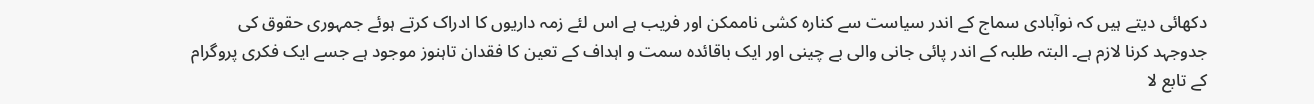دکھائی دیتے ہیں کہ نوآبادی سماج کے اندر سیاست سے کنارہ کشی ناممکن اور فریب ہے اس لئے زمہ داریوں کا ادراک کرتے ہوئے جمہوری حقوق کی جدوجہد کرنا لازم ہے۔ البتہ طلبہ کے اندر پائی جانی والی بے چینی اور ایک باقائدہ سمت و اہداف کے تعین کا فقدان تاہنوز موجود ہے جسے ایک فکری پروگرام کے تابع لا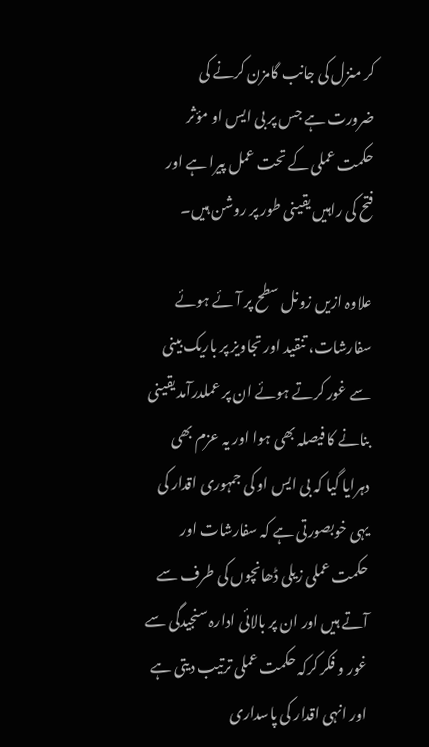کر منزل کی جانب گامزن کرنے کی ضرورت ہے جس پر بی ایس او مؤثر حکمت عملی کے تحت عمل پیرا ہے اور فتح کی راہیں یقینی طور پر روشن ہیں۔

علاوہ ازیں زونل سطح پر آئے ہوئے سفارشات، تنقید اور تجاویز پر باریک بینی سے غور کرتے ہوئے ان پر عملدرآمد یقینی بنانے کا فیصلہ بھی ہوا اور یہ عزم بھی دہرایا گیا کہ بی ایس او کی جمہوری اقدار کی یہی خوبصورتی ہے کہ سفارشات اور حکمت عملی زیلی ڈھانچوں کی طرف سے آتے ہیں اور ان پر بالائی ادارہ سنجیدگی سے غور و فکر کرکہ حکمت عملی ترتیب دیتی ہے اور انہی اقدار کی پاسداری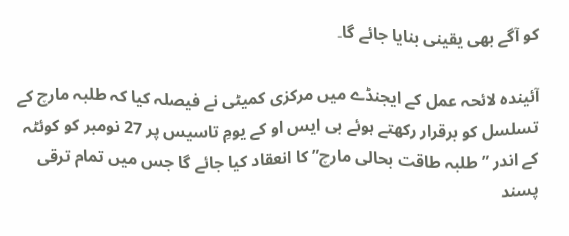کو آگے بھی یقینی بنایا جائے گا۔

آئیندہ لائحہ عمل کے ایجنڈے میں مرکزی کمیٹی نے فیصلہ کیا کہ طلبہ مارچ کے تسلسل کو برقرار رکھتے ہوئے بی ایس او کے یومِ تاسیس پر 27 نومبر کو کوئٹہ کے اندر ”طلبہ طاقت بحالی مارچ” کا انعقاد کیا جائے گا جس میں تمام ترقی پسند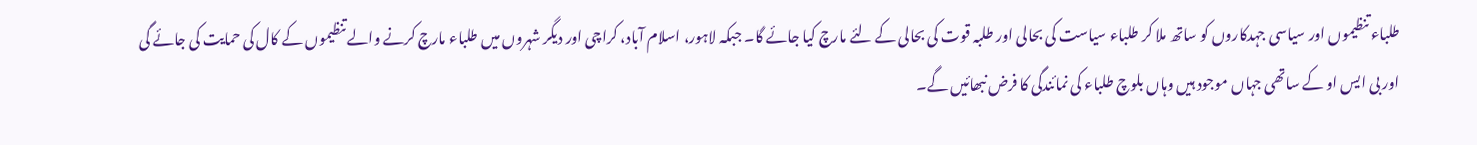طلباء تنظیموں اور سیاسی جہدکاروں کو ساتھ ملا کر طلباء سیاست کی بحالی اور طلبہ قوت کی بحالی کے لئے مارچ کیا جائے گا۔ جبکہ لاہور، اسلام آباد، کراچی اور دیگر شہروں میں طلباء مارچ کرنے والے تنظیموں کے کال کی حمایت کی جائے گی اور بی ایس او کے ساتھی جہاں موجود ہیں وہاں بلوچ طلباء کی نمائندگی کا فرض نبھائیں گے۔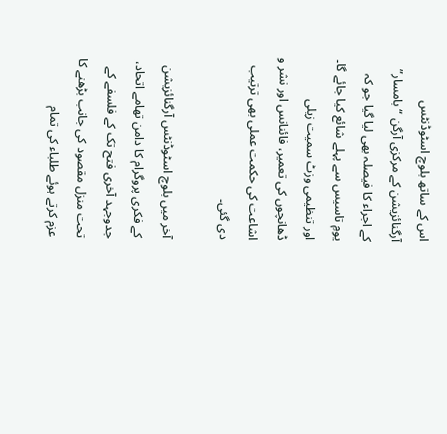اس کے ساتھ بلوچ اسٹوڈنٹس آرگنائزیشن کے مرکزی آرگن “بامسار” کے اجراء کا فیصلہ بھی لیا گیا جو کہ یومِ تاسیس سے پہلے شائع کیا جائے گا۔ اور تنظیمی وزٹ سمیت زیلی ڈھانچوں کی تعمیر، فائنانس اور نشر و اشاعت کی حکمت عملی بھی ترتیب دی گئی۔

آخر میں بلوچ اسٹوڈنٹس آرگنائزیشن کے فکری پروگرام کا دامن تھامے اتحاد، جدوجہد آخری فتح تک کے فلسفے کے تحت منزل مقصود کی جانب بڑھنے کا عزم کرتے ہوئے طلباء کی تمام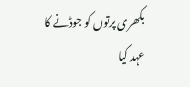بکھری پرتوں کو جوڈنے کا عہد کیا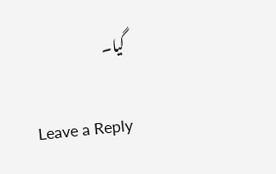گیا۔

Leave a Reply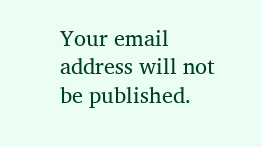Your email address will not be published.